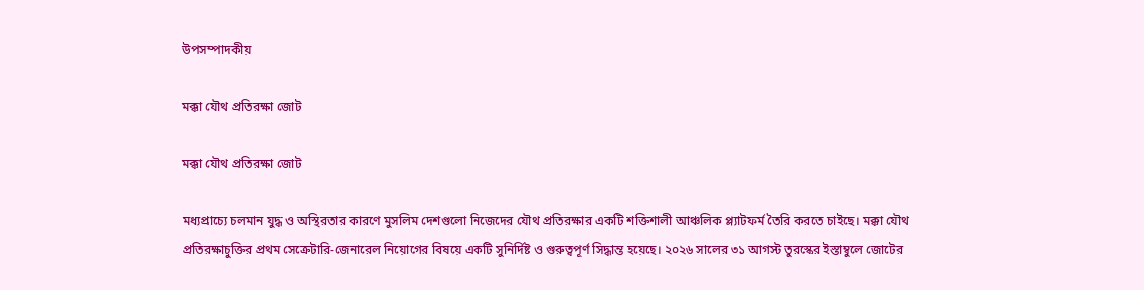উপসম্পাদকীয়

মক্কা যৌথ প্রতিরক্ষা জোট

মক্কা যৌথ প্রতিরক্ষা জোট

মধ্যপ্রাচ্যে চলমান যুদ্ধ ও অস্থিরতার কারণে মুসলিম দেশগুলো নিজেদের যৌথ প্রতিরক্ষার একটি শক্তিশালী আঞ্চলিক প্ল্যাটফর্ম তৈরি করতে চাইছে। মক্কা যৌথ প্রতিরক্ষাচুক্তির প্রথম সেক্রেটারি-জেনারেল নিয়োগের বিষয়ে একটি সুনির্দিষ্ট ও গুরুত্বপূর্ণ সিদ্ধান্ত হয়েছে। ২০২৬ সালের ৩১ আগস্ট তুরস্কের ইস্তাম্বুলে জোটের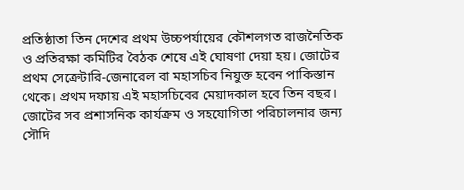প্রতিষ্ঠাতা তিন দেশের প্রথম উচ্চপর্যায়ের কৌশলগত রাজনৈতিক ও প্রতিরক্ষা কমিটির বৈঠক শেষে এই ঘোষণা দেয়া হয়। জোটের প্রথম সেক্রেটারি-জেনারেল বা মহাসচিব নিযুক্ত হবেন পাকিস্তান থেকে। প্রথম দফায় এই মহাসচিবের মেয়াদকাল হবে তিন বছর। জোটের সব প্রশাসনিক কার্যক্রম ও সহযোগিতা পরিচালনার জন্য সৌদি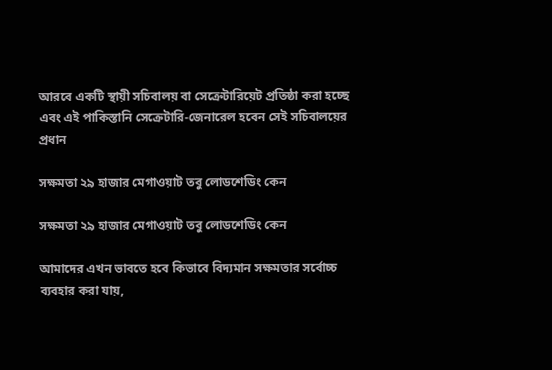আরবে একটি স্থায়ী সচিবালয় বা সেক্রেটারিয়েট প্রতিষ্ঠা করা হচ্ছে এবং এই পাকিস্তানি সেক্রেটারি-জেনারেল হবেন সেই সচিবালয়ের প্রধান

সক্ষমতা ২৯ হাজার মেগাওয়াট তবু লোডশেডিং কেন

সক্ষমতা ২৯ হাজার মেগাওয়াট তবু লোডশেডিং কেন

আমাদের এখন ভাবতে হবে কিভাবে বিদ্যমান সক্ষমতার সর্বোচ্চ ব্যবহার করা যায়,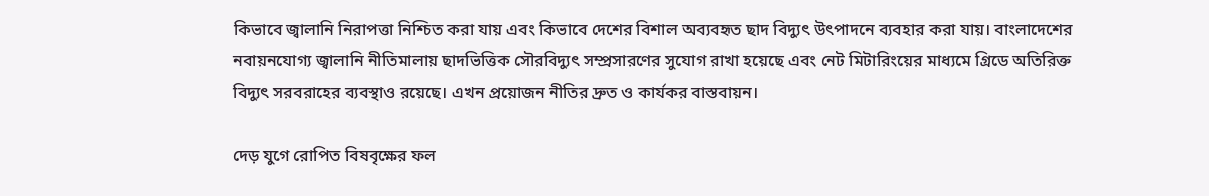কিভাবে জ্বালানি নিরাপত্তা নিশ্চিত করা যায় এবং কিভাবে দেশের বিশাল অব্যবহৃত ছাদ বিদ্যুৎ উৎপাদনে ব্যবহার করা যায়। বাংলাদেশের নবায়নযোগ্য জ্বালানি নীতিমালায় ছাদভিত্তিক সৌরবিদ্যুৎ সম্প্রসারণের সুযোগ রাখা হয়েছে এবং নেট মিটারিংয়ের মাধ্যমে গ্রিডে অতিরিক্ত বিদ্যুৎ সরবরাহের ব্যবস্থাও রয়েছে। এখন প্রয়োজন নীতির দ্রুত ও কার্যকর বাস্তবায়ন।

দেড় যুগে রোপিত বিষবৃক্ষের ফল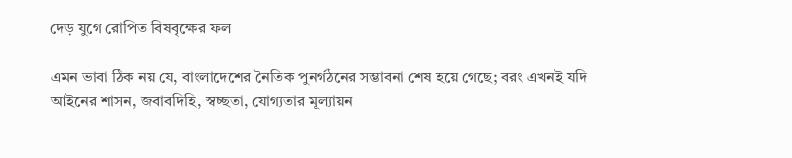দেড় যুগে রোপিত বিষবৃক্ষের ফল

এমন ভাবা ঠিক নয় যে, বাংলাদেশের নৈতিক পুনর্গঠনের সম্ভাবনা শেষ হয়ে গেছে; বরং এখনই যদি আইনের শাসন, জবাবদিহি, স্বচ্ছতা, যোগ্যতার মূল্যায়ন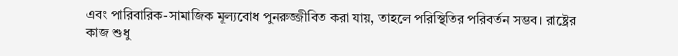এবং পারিবারিক-সামাজিক মূল্যবোধ পুনরুজ্জীবিত করা যায়, তাহলে পরিস্থিতির পরিবর্তন সম্ভব। রাষ্ট্রের কাজ শুধু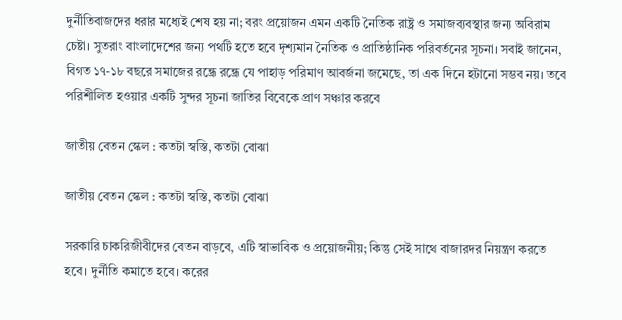দুর্নীতিবাজদের ধরার মধ্যেই শেষ হয় না; বরং প্রয়োজন এমন একটি নৈতিক রাষ্ট্র ও সমাজব্যবস্থার জন্য অবিরাম চেষ্টা। সুতরাং বাংলাদেশের জন্য পথটি হতে হবে দৃশ্যমান নৈতিক ও প্রাতিষ্ঠানিক পরিবর্তনের সূচনা। সবাই জানেন, বিগত ১৭-১৮ বছরে সমাজের রন্ধ্রে রন্ধ্রে যে পাহাড় পরিমাণ আবর্জনা জমেছে, তা এক দিনে হটানো সম্ভব নয়। তবে পরিশীলিত হওয়ার একটি সুন্দর সূচনা জাতির বিবেকে প্রাণ সঞ্চার করবে

জাতীয় বেতন স্কেল : কতটা স্বস্তি, কতটা বোঝা

জাতীয় বেতন স্কেল : কতটা স্বস্তি, কতটা বোঝা

সরকারি চাকরিজীবীদের বেতন বাড়বে, এটি স্বাভাবিক ও প্রয়োজনীয়; কিন্তু সেই সাথে বাজারদর নিয়ন্ত্রণ করতে হবে। দুর্নীতি কমাতে হবে। করের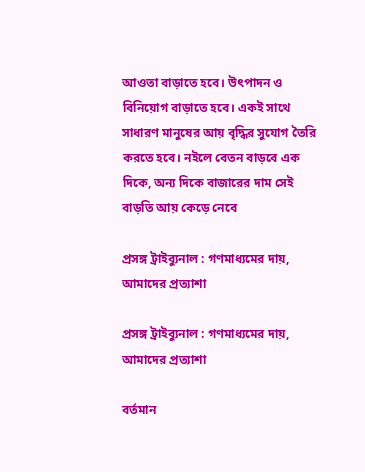আওতা বাড়াতে হবে। উৎপাদন ও বিনিয়োগ বাড়াতে হবে। একই সাথে সাধারণ মানুষের আয় বৃদ্ধির সুযোগ তৈরি করতে হবে। নইলে বেতন বাড়বে এক দিকে, অন্য দিকে বাজারের দাম সেই বাড়তি আয় কেড়ে নেবে

প্রসঙ্গ ট্রাইব্যুনাল : গণমাধ্যমের দায়, আমাদের প্রত্যাশা

প্রসঙ্গ ট্রাইব্যুনাল : গণমাধ্যমের দায়, আমাদের প্রত্যাশা

বর্তমান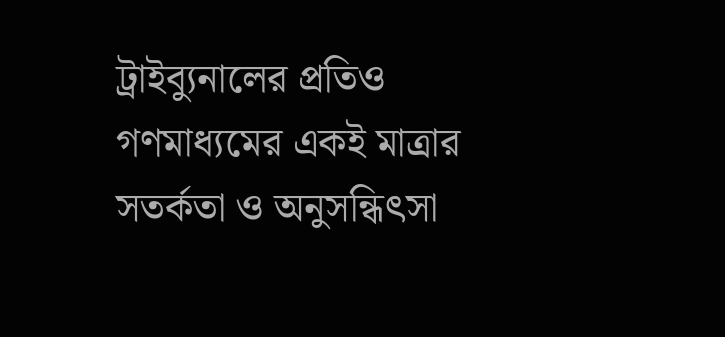ট্রাইব্যুনালের প্রতিও গণমাধ্যমের একই মাত্রার সতর্কতা ও অনুসন্ধিৎসা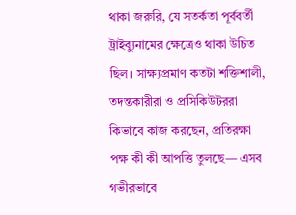থাকা জরুরি, যে সতর্কতা পূর্ববর্তী ট্রাইব্যুনামের ক্ষেত্রেও থাকা উচিত ছিল। সাক্ষ্যপ্রমাণ কতটা শক্তিশালী, তদন্তকারীরা ও প্রসিকিউটররা কিভাবে কাজ করছেন, প্রতিরক্ষা পক্ষ কী কী আপত্তি তুলছে— এসব গভীরভাবে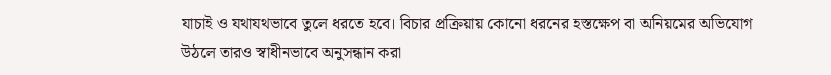যাচাই ও যথাযথভাবে তুলে ধরতে হবে। বিচার প্রক্রিয়ায় কোনো ধরনের হস্তক্ষেপ বা অনিয়মের অভিযোগ উঠলে তারও স্বাধীনভাবে অনুসন্ধান করা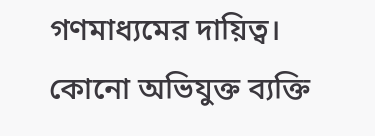গণমাধ্যমের দায়িত্ব। কোনো অভিযুক্ত ব্যক্তি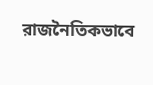রাজনৈতিকভাবে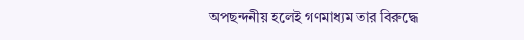অপছন্দনীয় হলেই গণমাধ্যম তার বিরুদ্ধে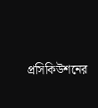প্রসিকিউশনের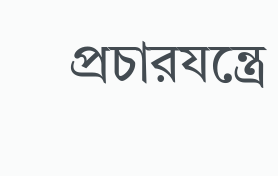প্রচারযন্ত্রে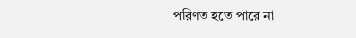পরিণত হতে পারে না